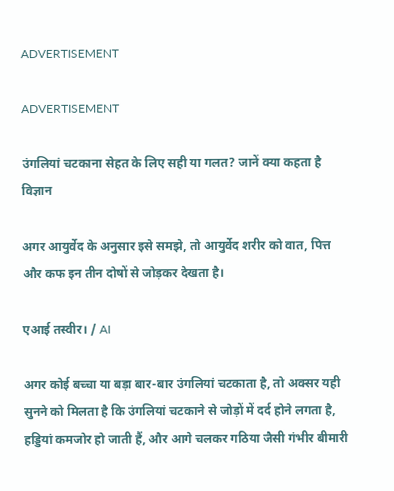ADVERTISEMENT

ADVERTISEMENT

उंगलियां चटकाना सेहत के लिए सही या गलत? जानें क्या कहता है विज्ञान

अगर आयुर्वेद के अनुसार इसे समझे, तो आयुर्वेद शरीर को वात, पित्त और कफ इन तीन दोषों से जोड़कर देखता है।

एआई तस्वीर। / AI

अगर कोई बच्चा या बड़ा बार-बार उंगलियां चटकाता है, तो अक्सर यही सुनने को मिलता है कि उंगलियां चटकाने से जोड़ों में दर्द होने लगता है, हड्डियां कमजोर हो जाती हैं, और आगे चलकर गठिया जैसी गंभीर बीमारी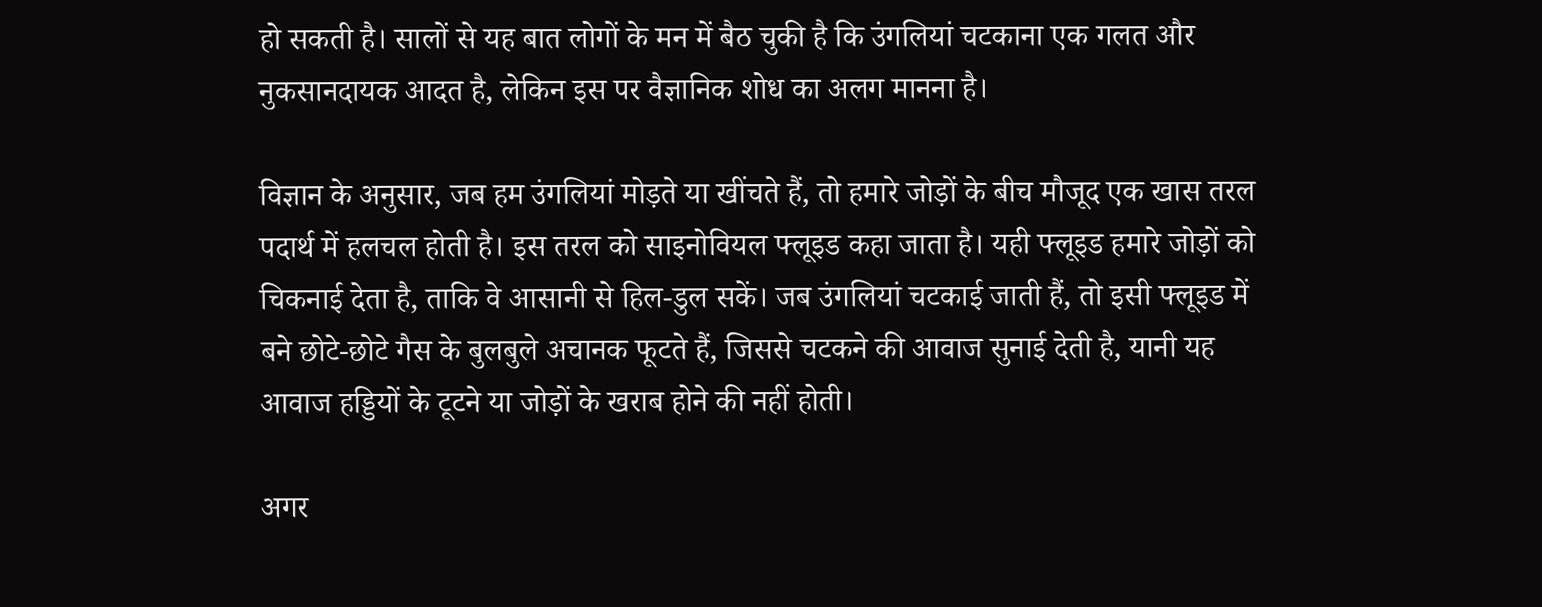हो सकती है। सालों से यह बात लोगों के मन में बैठ चुकी है कि उंगलियां चटकाना एक गलत और नुकसानदायक आदत है, लेकिन इस पर वैज्ञानिक शोध का अलग मानना है।

विज्ञान के अनुसार, जब हम उंगलियां मोड़ते या खींचते हैं, तो हमारे जोड़ों के बीच मौजूद एक खास तरल पदार्थ में हलचल होती है। इस तरल को साइनोवियल फ्लूइड कहा जाता है। यही फ्लूइड हमारे जोड़ों को चिकनाई देता है, ताकि वे आसानी से हिल-डुल सकें। जब उंगलियां चटकाई जाती हैं, तो इसी फ्लूइड में बने छोटे-छोटे गैस के बुलबुले अचानक फूटते हैं, जिससे चटकने की आवाज सुनाई देती है, यानी यह आवाज हड्डियों के टूटने या जोड़ों के खराब होने की नहीं होती।

अगर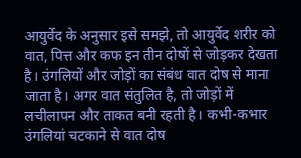आयुर्वेद के अनुसार इसे समझे, तो आयुर्वेद शरीर को वात, पित्त और कफ इन तीन दोषों से जोड़कर देखता है। उंगलियों और जोड़ों का संबंध वात दोष से माना जाता है। अगर वात संतुलित है, तो जोड़ों में लचीलापन और ताकत बनी रहती है। कभी-कभार उंगलियां चटकाने से वात दोष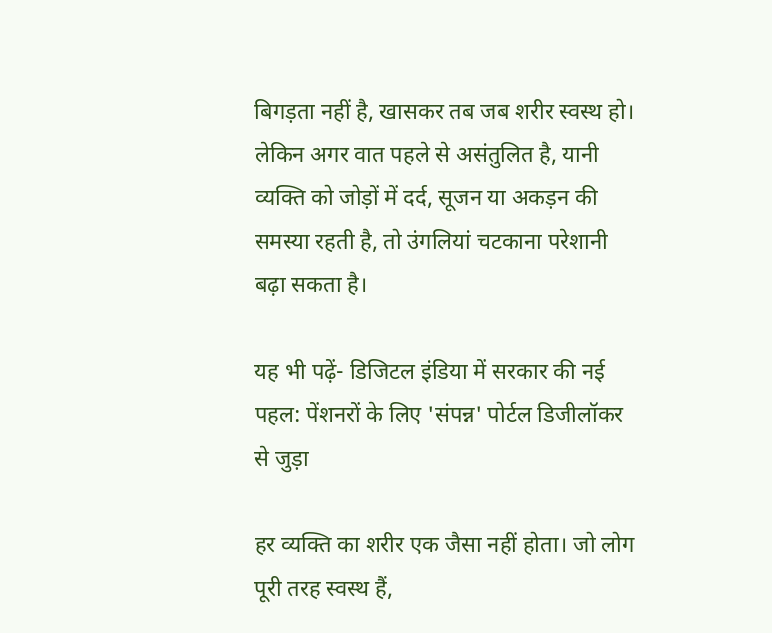बिगड़ता नहीं है, खासकर तब जब शरीर स्वस्थ हो। लेकिन अगर वात पहले से असंतुलित है, यानी व्यक्ति को जोड़ों में दर्द, सूजन या अकड़न की समस्या रहती है, तो उंगलियां चटकाना परेशानी बढ़ा सकता है।

यह भी पढ़ें- डिजिटल इंडिया में सरकार की नई पहल: पेंशनरों के लिए 'संपन्न' पोर्टल डिजीलॉकर से जुड़ा

हर व्यक्ति का शरीर एक जैसा नहीं होता। जो लोग पूरी तरह स्वस्थ हैं,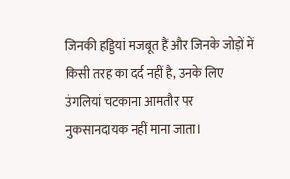जिनकी हड्डियां मजबूत हैं और जिनके जोड़ों में किसी तरह का दर्द नहीं है, उनके लिए उंगलियां चटकाना आमतौर पर नुकसानदायक नहीं माना जाता।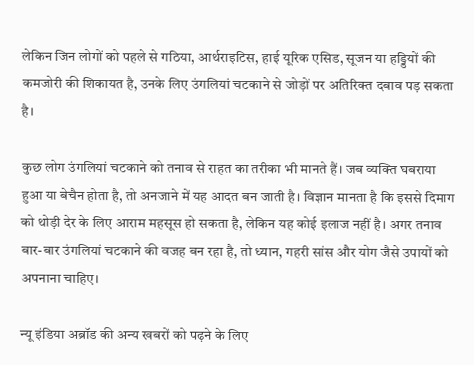लेकिन जिन लोगों को पहले से गठिया, आर्थराइटिस, हाई यूरिक एसिड, सूजन या हड्डियों की कमजोरी की शिकायत है, उनके लिए उंगलियां चटकाने से जोड़ों पर अतिरिक्त दबाव पड़ सकता है।

कुछ लोग उंगलियां चटकाने को तनाव से राहत का तरीका भी मानते हैं। जब व्यक्ति घबराया हुआ या बेचैन होता है, तो अनजाने में यह आदत बन जाती है। विज्ञान मानता है कि इससे दिमाग को थोड़ी देर के लिए आराम महसूस हो सकता है, लेकिन यह कोई इलाज नहीं है। अगर तनाव बार-बार उंगलियां चटकाने की वजह बन रहा है, तो ध्यान, गहरी सांस और योग जैसे उपायों को अपनाना चाहिए।

न्यू इंडिया अब्रॉड की अन्य खबरों को पढ़ने के लिए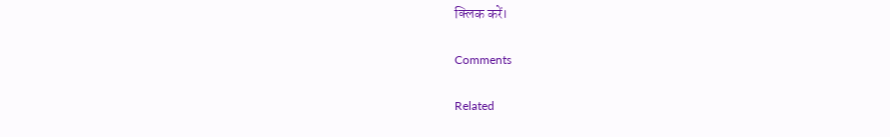क्लिक करें।

Comments

Related